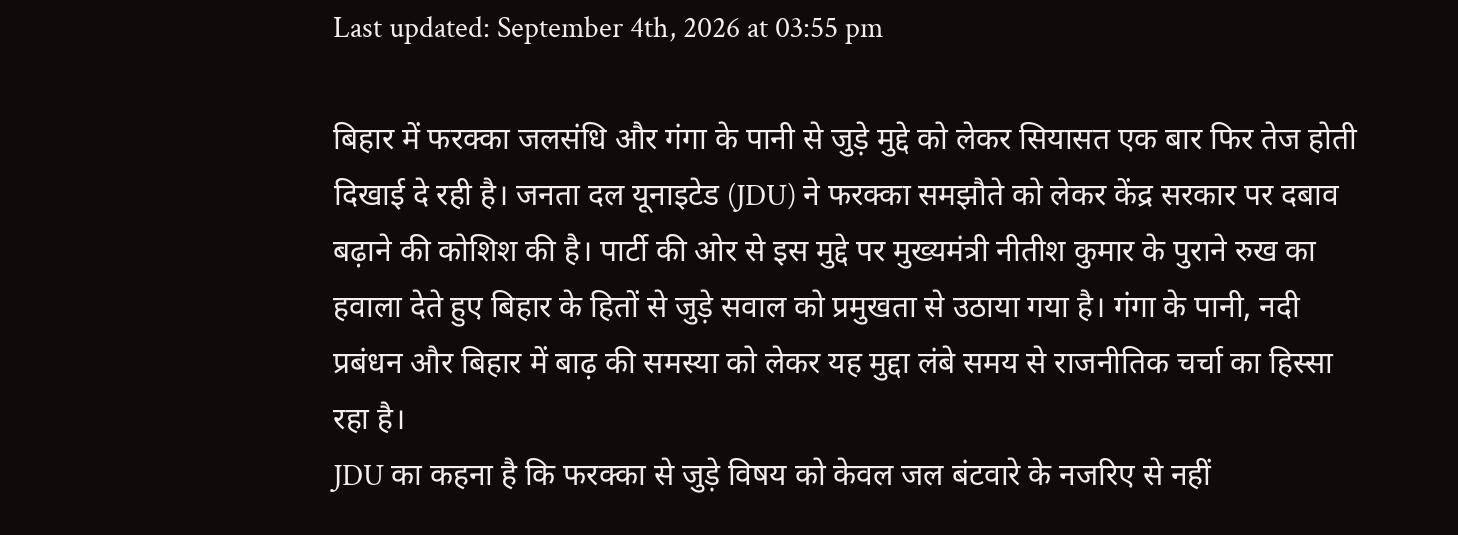Last updated: September 4th, 2026 at 03:55 pm

बिहार में फरक्का जलसंधि और गंगा के पानी से जुड़े मुद्दे को लेकर सियासत एक बार फिर तेज होती दिखाई दे रही है। जनता दल यूनाइटेड (JDU) ने फरक्का समझौते को लेकर केंद्र सरकार पर दबाव बढ़ाने की कोशिश की है। पार्टी की ओर से इस मुद्दे पर मुख्यमंत्री नीतीश कुमार के पुराने रुख का हवाला देते हुए बिहार के हितों से जुड़े सवाल को प्रमुखता से उठाया गया है। गंगा के पानी, नदी प्रबंधन और बिहार में बाढ़ की समस्या को लेकर यह मुद्दा लंबे समय से राजनीतिक चर्चा का हिस्सा रहा है।
JDU का कहना है कि फरक्का से जुड़े विषय को केवल जल बंटवारे के नजरिए से नहीं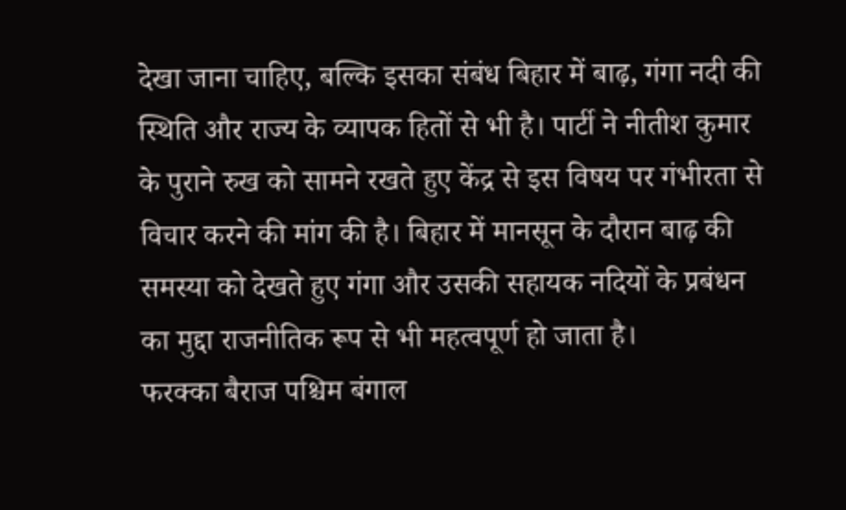देखा जाना चाहिए, बल्कि इसका संबंध बिहार में बाढ़, गंगा नदी की स्थिति और राज्य के व्यापक हितों से भी है। पार्टी ने नीतीश कुमार के पुराने रुख को सामने रखते हुए केंद्र से इस विषय पर गंभीरता से विचार करने की मांग की है। बिहार में मानसून के दौरान बाढ़ की समस्या को देखते हुए गंगा और उसकी सहायक नदियों के प्रबंधन का मुद्दा राजनीतिक रूप से भी महत्वपूर्ण हो जाता है।
फरक्का बैराज पश्चिम बंगाल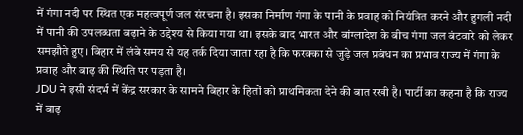में गंगा नदी पर स्थित एक महत्वपूर्ण जल संरचना है। इसका निर्माण गंगा के पानी के प्रवाह को नियंत्रित करने और हुगली नदी में पानी की उपलब्धता बढ़ाने के उद्देश्य से किया गया था। इसके बाद भारत और बांग्लादेश के बीच गंगा जल बंटवारे को लेकर समझौते हुए। बिहार में लंबे समय से यह तर्क दिया जाता रहा है कि फरक्का से जुड़े जल प्रबंधन का प्रभाव राज्य में गंगा के प्रवाह और बाढ़ की स्थिति पर पड़ता है।
JDU ने इसी संदर्भ में केंद्र सरकार के सामने बिहार के हितों को प्राथमिकता देने की बात रखी है। पार्टी का कहना है कि राज्य में बाढ़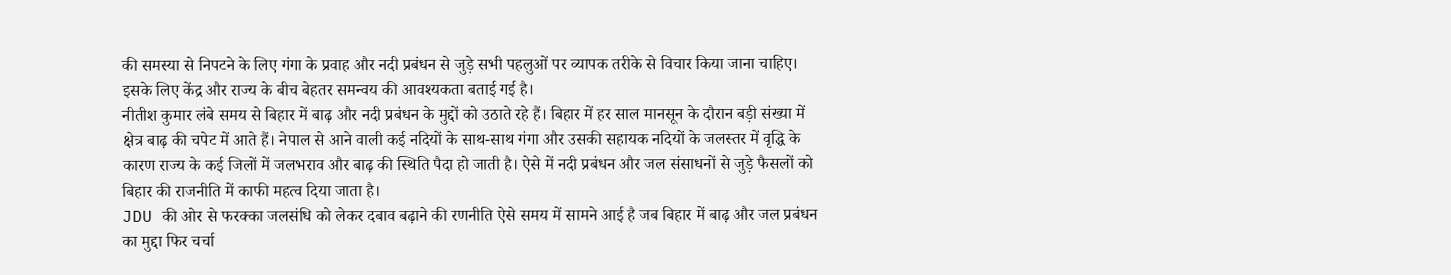की समस्या से निपटने के लिए गंगा के प्रवाह और नदी प्रबंधन से जुड़े सभी पहलुओं पर व्यापक तरीके से विचार किया जाना चाहिए। इसके लिए केंद्र और राज्य के बीच बेहतर समन्वय की आवश्यकता बताई गई है।
नीतीश कुमार लंबे समय से बिहार में बाढ़ और नदी प्रबंधन के मुद्दों को उठाते रहे हैं। बिहार में हर साल मानसून के दौरान बड़ी संख्या में क्षेत्र बाढ़ की चपेट में आते हैं। नेपाल से आने वाली कई नदियों के साथ-साथ गंगा और उसकी सहायक नदियों के जलस्तर में वृद्धि के कारण राज्य के कई जिलों में जलभराव और बाढ़ की स्थिति पैदा हो जाती है। ऐसे में नदी प्रबंधन और जल संसाधनों से जुड़े फैसलों को बिहार की राजनीति में काफी महत्व दिया जाता है।
JDU की ओर से फरक्का जलसंधि को लेकर दबाव बढ़ाने की रणनीति ऐसे समय में सामने आई है जब बिहार में बाढ़ और जल प्रबंधन का मुद्दा फिर चर्चा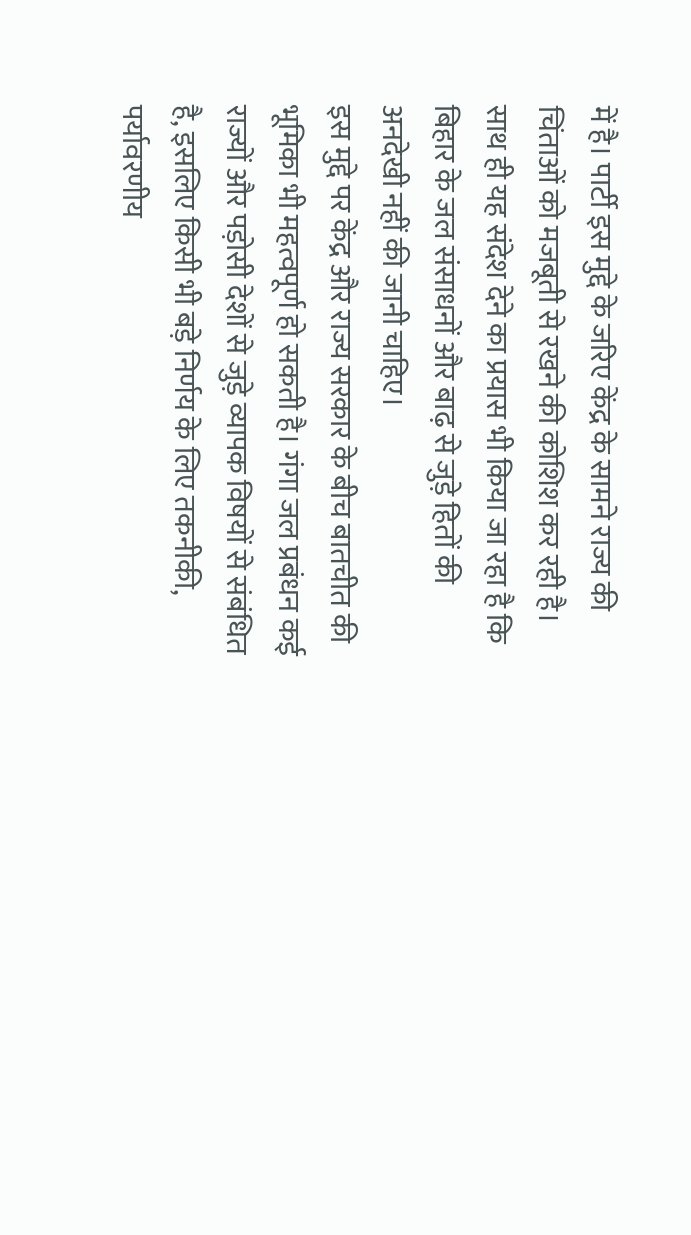में है। पार्टी इस मुद्दे के जरिए केंद्र के सामने राज्य की चिंताओं को मजबूती से रखने की कोशिश कर रही है। साथ ही यह संदेश देने का प्रयास भी किया जा रहा है कि बिहार के जल संसाधनों और बाढ़ से जुड़े हितों की अनदेखी नहीं की जानी चाहिए।
इस मुद्दे पर केंद्र और राज्य सरकार के बीच बातचीत की भूमिका भी महत्वपूर्ण हो सकती है। गंगा जल प्रबंधन कई राज्यों और पड़ोसी देशों से जुड़े व्यापक विषयों से संबंधित है, इसलिए किसी भी बड़े निर्णय के लिए तकनीकी, पर्यावरणीय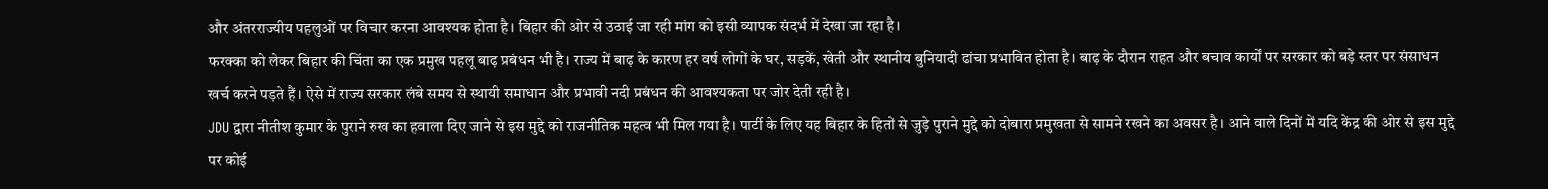और अंतरराज्यीय पहलुओं पर विचार करना आवश्यक होता है। बिहार की ओर से उठाई जा रही मांग को इसी व्यापक संदर्भ में देखा जा रहा है।
फरक्का को लेकर बिहार की चिंता का एक प्रमुख पहलू बाढ़ प्रबंधन भी है। राज्य में बाढ़ के कारण हर वर्ष लोगों के घर, सड़कें, खेती और स्थानीय बुनियादी ढांचा प्रभावित होता है। बाढ़ के दौरान राहत और बचाव कार्यों पर सरकार को बड़े स्तर पर संसाधन खर्च करने पड़ते हैं। ऐसे में राज्य सरकार लंबे समय से स्थायी समाधान और प्रभावी नदी प्रबंधन की आवश्यकता पर जोर देती रही है।
JDU द्वारा नीतीश कुमार के पुराने रुख का हवाला दिए जाने से इस मुद्दे को राजनीतिक महत्व भी मिल गया है। पार्टी के लिए यह बिहार के हितों से जुड़े पुराने मुद्दे को दोबारा प्रमुखता से सामने रखने का अवसर है। आने वाले दिनों में यदि केंद्र की ओर से इस मुद्दे पर कोई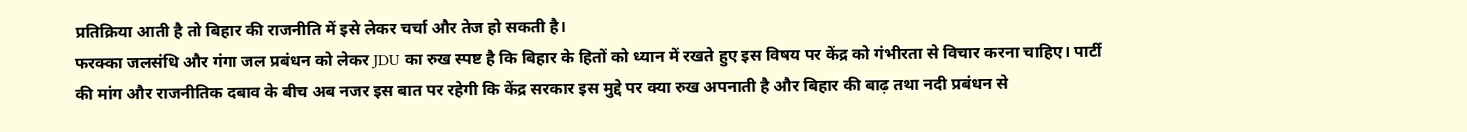प्रतिक्रिया आती है तो बिहार की राजनीति में इसे लेकर चर्चा और तेज हो सकती है।
फरक्का जलसंधि और गंगा जल प्रबंधन को लेकर JDU का रुख स्पष्ट है कि बिहार के हितों को ध्यान में रखते हुए इस विषय पर केंद्र को गंभीरता से विचार करना चाहिए। पार्टी की मांग और राजनीतिक दबाव के बीच अब नजर इस बात पर रहेगी कि केंद्र सरकार इस मुद्दे पर क्या रुख अपनाती है और बिहार की बाढ़ तथा नदी प्रबंधन से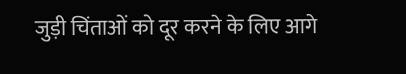जुड़ी चिंताओं को दूर करने के लिए आगे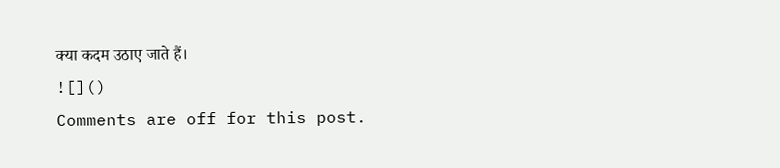क्या कदम उठाए जाते हैं।
![]()
Comments are off for this post.